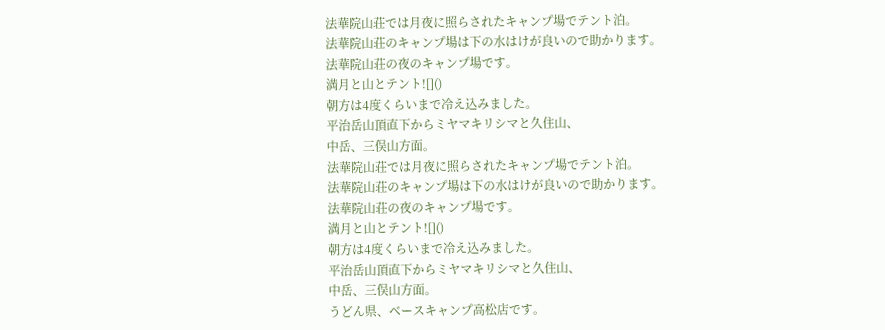法華院山荘では月夜に照らされたキャンプ場でテント泊。
法華院山荘のキャンプ場は下の水はけが良いので助かります。
法華院山荘の夜のキャンプ場です。
満月と山とテント![]()
朝方は4度くらいまで冷え込みました。
平治岳山頂直下からミヤマキリシマと久住山、
中岳、三俣山方面。
法華院山荘では月夜に照らされたキャンプ場でテント泊。
法華院山荘のキャンプ場は下の水はけが良いので助かります。
法華院山荘の夜のキャンプ場です。
満月と山とテント![]()
朝方は4度くらいまで冷え込みました。
平治岳山頂直下からミヤマキリシマと久住山、
中岳、三俣山方面。
うどん県、ベースキャンプ高松店です。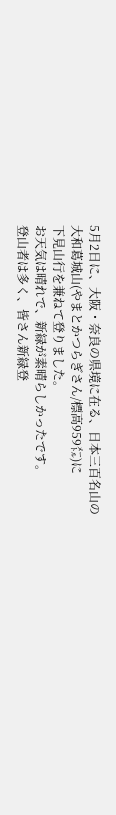5月2日に、大阪・奈良の県境に在る、日本三百名山の
大和葛城山(やまとかつらぎさん/標高959㍍)に
下見山行を兼ねて登りました。
お天気は晴れで、新緑が素晴らしかったです。
登山者は多く、皆さん新緑登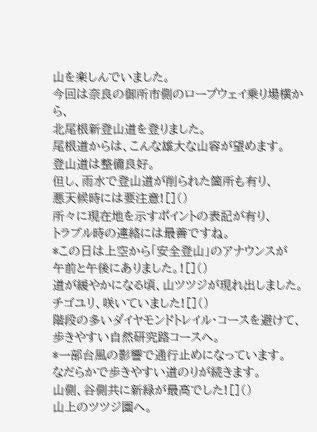山を楽しんでいました。
今回は奈良の御所市側のロープウェイ乗り場横から、
北尾根新登山道を登りました。
尾根道からは、こんな雄大な山容が望めます。
登山道は整備良好。
但し、雨水で登山道が削られた箇所も有り、
悪天候時には要注意![]()
所々に現在地を示すポイントの表記が有り、
トラブル時の連絡には最善ですね。
*この日は上空から「安全登山」のアナウンスが
午前と午後にありました。![]()
道が緩やかになる頃、山ツツジが現れ出しました。
チゴユリ、咲いていました![]()
階段の多いダイヤモンドトレイル・コースを避けて、
歩きやすい自然研究路コースへ。
*一部台風の影響で通行止めになっています。
なだらかで歩きやすい道のりが続きます。
山側、谷側共に新緑が最高でした![]()
山上のツツジ園へ。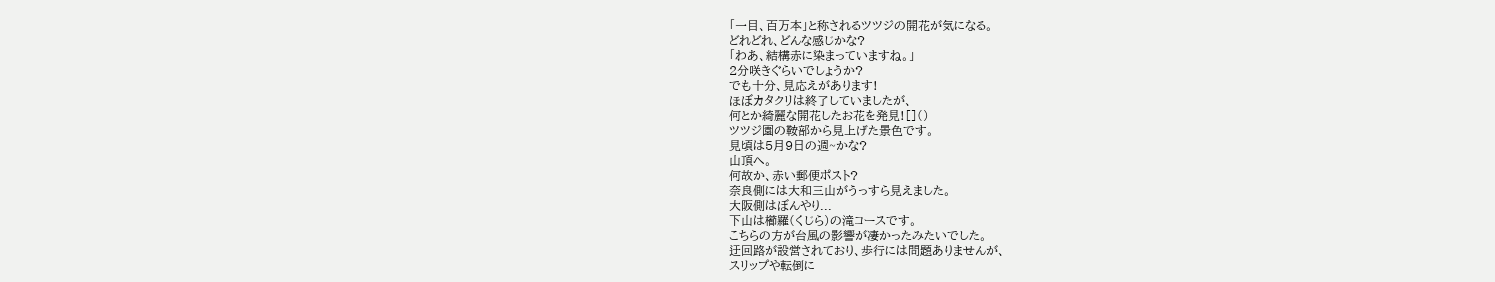「一目、百万本」と称されるツツジの開花が気になる。
どれどれ、どんな感じかな?
「わあ、結構赤に染まっていますね。」
2分咲きぐらいでしょうか?
でも十分、見応えがあります!
ほぼカタクリは終了していましたが、
何とか綺麗な開花したお花を発見![]()
ツツジ園の鞍部から見上げた景色です。
見頃は5月9日の週~かな?
山頂へ。
何故か、赤い郵便ポスト?
奈良側には大和三山がうっすら見えました。
大阪側はぼんやり...
下山は櫛羅(くじら)の滝コースです。
こちらの方が台風の影響が凄かったみたいでした。
迂回路が設営されており、歩行には問題ありませんが、
スリップや転倒に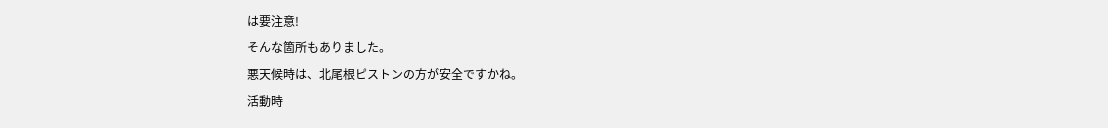は要注意!
そんな箇所もありました。
悪天候時は、北尾根ピストンの方が安全ですかね。
活動時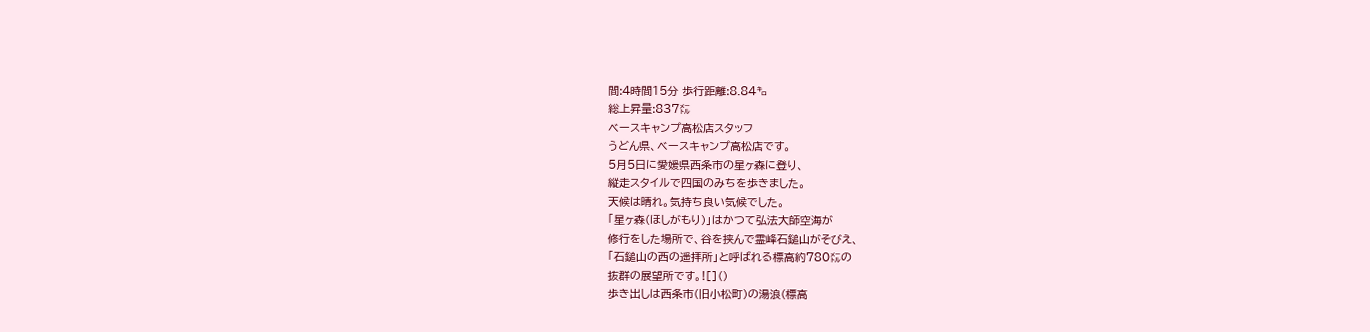間:4時間15分 歩行距離:8.84㌔
総上昇量:837㍍
ベースキャンプ高松店スタッフ
うどん県、ベースキャンプ高松店です。
5月5日に愛媛県西条市の星ヶ森に登り、
縦走スタイルで四国のみちを歩きました。
天候は晴れ。気持ち良い気候でした。
「星ヶ森(ほしがもり)」はかつて弘法大師空海が
修行をした場所で、谷を挟んで霊峰石鎚山がそびえ、
「石鎚山の西の遥拝所」と呼ばれる標高約780㍍の
抜群の展望所です。![]()
歩き出しは西条市(旧小松町)の湯浪(標高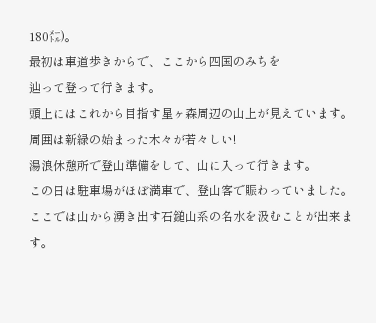180㍍)。
最初は車道歩きからで、ここから四国のみちを
辿って登って行きます。
頭上にはこれから目指す星ヶ森周辺の山上が見えています。
周囲は新緑の始まった木々が若々しい!
湯浪休憩所で登山準備をして、山に入って行きます。
この日は駐車場がほぼ満車で、登山客で賑わっていました。
ここでは山から湧き出す石鎚山系の名水を汲むことが出来ます。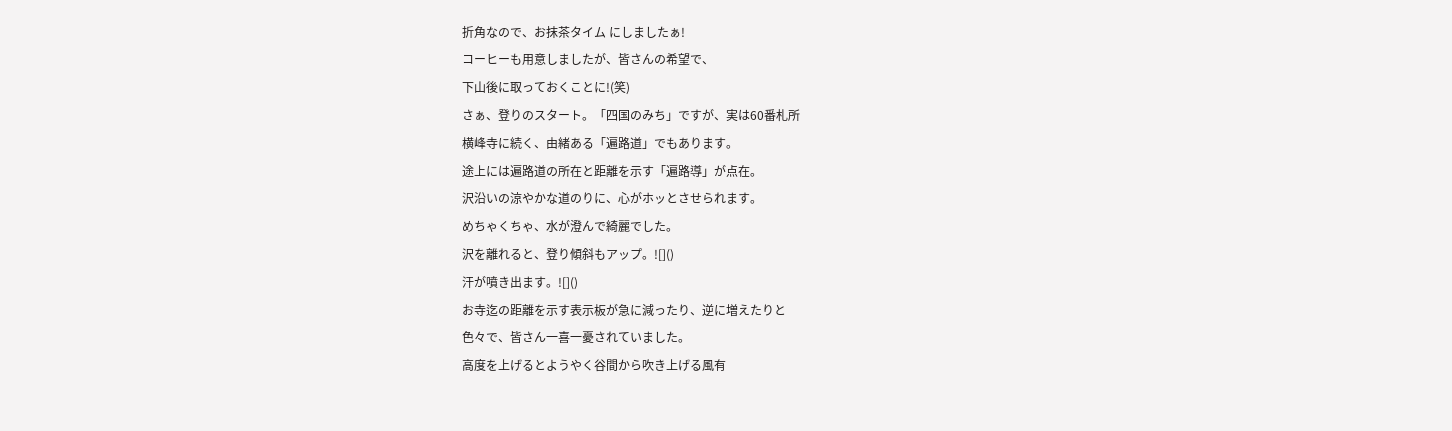折角なので、お抹茶タイム にしましたぁ!
コーヒーも用意しましたが、皆さんの希望で、
下山後に取っておくことに!(笑)
さぁ、登りのスタート。「四国のみち」ですが、実は60番札所
横峰寺に続く、由緒ある「遍路道」でもあります。
途上には遍路道の所在と距離を示す「遍路導」が点在。
沢沿いの涼やかな道のりに、心がホッとさせられます。
めちゃくちゃ、水が澄んで綺麗でした。
沢を離れると、登り傾斜もアップ。![]()
汗が噴き出ます。![]()
お寺迄の距離を示す表示板が急に減ったり、逆に増えたりと
色々で、皆さん一喜一憂されていました。
高度を上げるとようやく谷間から吹き上げる風有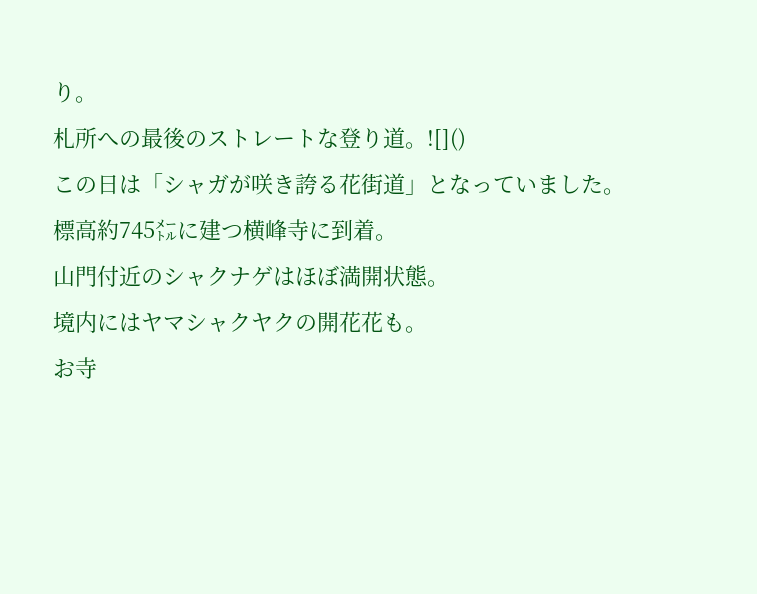り。
札所への最後のストレートな登り道。![]()
この日は「シャガが咲き誇る花街道」となっていました。
標高約745㍍に建つ横峰寺に到着。
山門付近のシャクナゲはほぼ満開状態。
境内にはヤマシャクヤクの開花花も。
お寺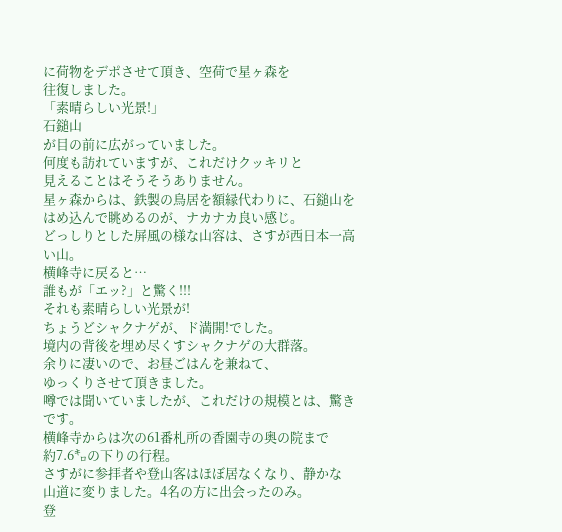に荷物をデポさせて頂き、空荷で星ヶ森を
往復しました。
「素晴らしい光景!」
石鎚山
が目の前に広がっていました。
何度も訪れていますが、これだけクッキリと
見えることはそうそうありません。
星ヶ森からは、鉄製の鳥居を額縁代わりに、石鎚山を
はめ込んで眺めるのが、ナカナカ良い感じ。
どっしりとした屏風の様な山容は、さすが西日本一高い山。
横峰寺に戻ると…
誰もが「エッ?」と驚く!!!
それも素晴らしい光景が!
ちょうどシャクナゲが、ド満開!でした。
境内の背後を埋め尽くすシャクナゲの大群落。
余りに凄いので、お昼ごはんを兼ねて、
ゆっくりさせて頂きました。
噂では聞いていましたが、これだけの規模とは、驚きです。
横峰寺からは次の61番札所の香園寺の奥の院まで
約7.6㌔の下りの行程。
さすがに参拝者や登山客はほぼ居なくなり、静かな
山道に変りました。4名の方に出会ったのみ。
登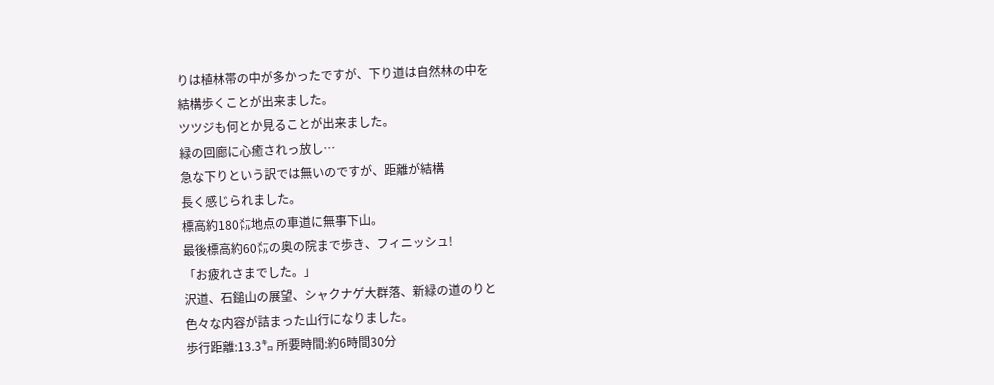りは植林帯の中が多かったですが、下り道は自然林の中を
結構歩くことが出来ました。
ツツジも何とか見ることが出来ました。
緑の回廊に心癒されっ放し…
急な下りという訳では無いのですが、距離が結構
長く感じられました。
標高約180㍍地点の車道に無事下山。
最後標高約60㍍の奥の院まで歩き、フィニッシュ!
「お疲れさまでした。」
沢道、石鎚山の展望、シャクナゲ大群落、新緑の道のりと
色々な内容が詰まった山行になりました。
歩行距離:13.3㌔ 所要時間:約6時間30分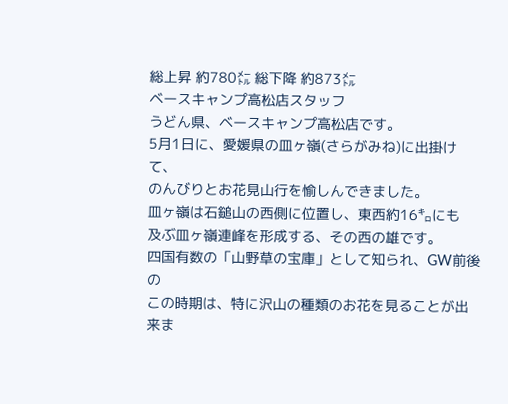総上昇 約780㍍ 総下降 約873㍍
ベースキャンプ高松店スタッフ
うどん県、ベースキャンプ高松店です。
5月1日に、愛媛県の皿ヶ嶺(さらがみね)に出掛けて、
のんびりとお花見山行を愉しんできました。
皿ヶ嶺は石鎚山の西側に位置し、東西約16㌔にも
及ぶ皿ヶ嶺連峰を形成する、その西の雄です。
四国有数の「山野草の宝庫」として知られ、GW前後の
この時期は、特に沢山の種類のお花を見ることが出来ま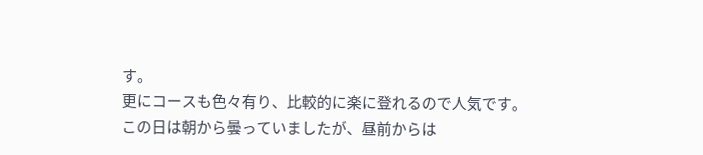す。
更にコースも色々有り、比較的に楽に登れるので人気です。
この日は朝から曇っていましたが、昼前からは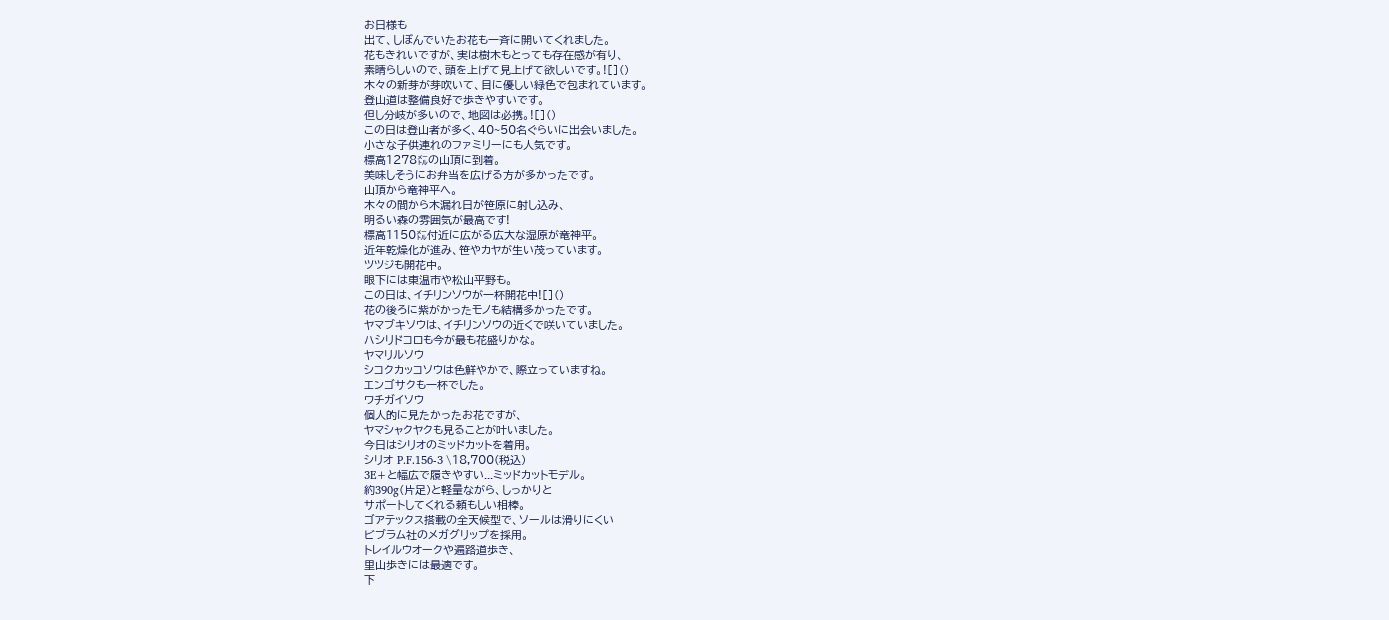お日様も
出て、しぼんでいたお花も一斉に開いてくれました。
花もきれいですが、実は樹木もとっても存在感が有り、
素晴らしいので、頭を上げて見上げて欲しいです。![]()
木々の新芽が芽吹いて、目に優しい緑色で包まれています。
登山道は整備良好で歩きやすいです。
但し分岐が多いので、地図は必携。![]()
この日は登山者が多く、40~50名ぐらいに出会いました。
小さな子供連れのファミリーにも人気です。
標高1278㍍の山頂に到着。
美味しそうにお弁当を広げる方が多かったです。
山頂から竜神平へ。
木々の間から木漏れ日が笹原に射し込み、
明るい森の雰囲気が最高です!
標高1150㍍付近に広がる広大な湿原が竜神平。
近年乾燥化が進み、笹やカヤが生い茂っています。
ツツジも開花中。
眼下には東温市や松山平野も。
この日は、イチリンソウが一杯開花中![]()
花の後ろに紫がかったモノも結構多かったです。
ヤマブキソウは、イチリンソウの近くで咲いていました。
ハシリドコロも今が最も花盛りかな。
ヤマリルソウ
シコクカッコソウは色鮮やかで、際立っていますね。
エンゴサクも一杯でした。
ワチガイソウ
個人的に見たかったお花ですが、
ヤマシャクヤクも見ることが叶いました。
今日はシリオのミッドカットを着用。
シリオ P.F.156-3 \18,700(税込)
3E+と幅広で履きやすい...ミッドカットモデル。
約390g(片足)と軽量ながら、しっかりと
サポートしてくれる頼もしい相棒。
ゴアテックス搭載の全天候型で、ソールは滑りにくい
ビブラム社のメガグリップを採用。
トレイルウオークや遍路道歩き、
里山歩きには最適です。
下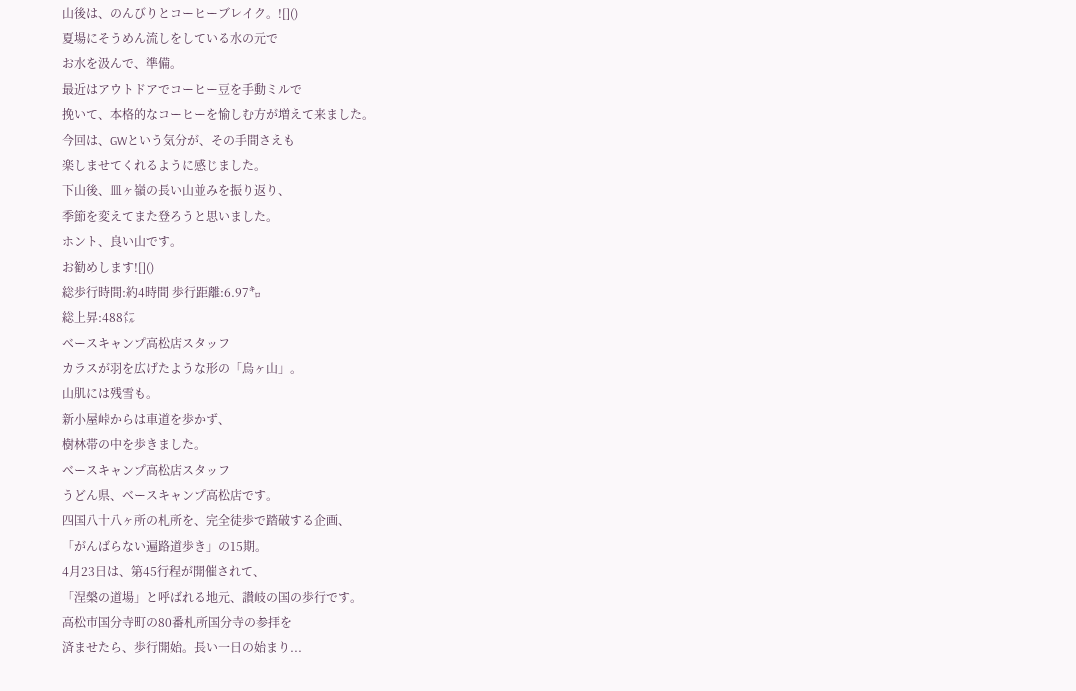山後は、のんびりとコーヒーブレイク。![]()
夏場にそうめん流しをしている水の元で
お水を汲んで、準備。
最近はアウトドアでコーヒー豆を手動ミルで
挽いて、本格的なコーヒーを愉しむ方が増えて来ました。
今回は、GWという気分が、その手間さえも
楽しませてくれるように感じました。
下山後、皿ヶ嶺の長い山並みを振り返り、
季節を変えてまた登ろうと思いました。
ホント、良い山です。
お勧めします![]()
総歩行時間:約4時間 歩行距離:6.97㌔
総上昇:488㍍
ベースキャンプ高松店スタッフ
カラスが羽を広げたような形の「烏ヶ山」。
山肌には残雪も。
新小屋峠からは車道を歩かず、
樹林帯の中を歩きました。
ベースキャンプ高松店スタッフ
うどん県、ベースキャンプ高松店です。
四国八十八ヶ所の札所を、完全徒歩で踏破する企画、
「がんばらない遍路道歩き」の15期。
4月23日は、第45行程が開催されて、
「涅槃の道場」と呼ばれる地元、讃岐の国の歩行です。
高松市国分寺町の80番札所国分寺の参拝を
済ませたら、歩行開始。長い一日の始まり...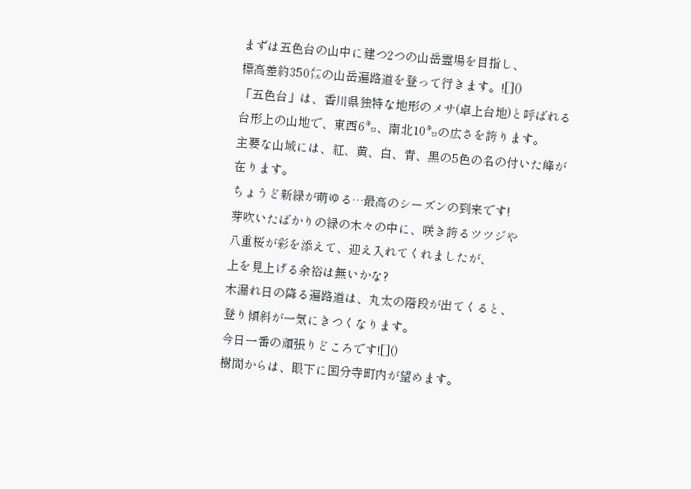まずは五色台の山中に建つ2つの山岳霊場を目指し、
標高差約350㍍の山岳遍路道を登って行きます。![]()
「五色台」は、香川県独特な地形のメサ(卓上台地)と呼ばれる
台形上の山地で、東西6㌔、南北10㌔の広さを誇ります。
主要な山域には、紅、黄、白、青、黒の5色の名の付いた峰が
在ります。
ちょうど新緑が萌ゆる…最高のシーズンの到来です!
芽吹いたばかりの緑の木々の中に、咲き誇るツツジや
八重桜が彩を添えて、迎え入れてくれましたが、
上を見上げる余裕は無いかな?
木漏れ日の降る遍路道は、丸太の階段が出てくると、
登り傾斜が一気にきつくなります。
今日一番の頑張りどころです![]()
樹間からは、眼下に国分寺町内が望めます。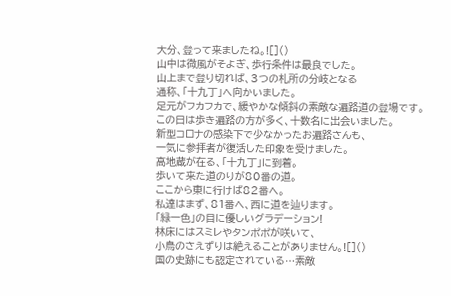大分、登って来ましたね。![]()
山中は微風がそよぎ、歩行条件は最良でした。
山上まで登り切れば、3つの札所の分岐となる
通称、「十九丁」へ向かいました。
足元がフカフカで、緩やかな傾斜の素敵な遍路道の登場です。
この日は歩き遍路の方が多く、十数名に出会いました。
新型コロナの感染下で少なかったお遍路さんも、
一気に参拝者が復活した印象を受けました。
高地蔵が在る、「十九丁」に到着。
歩いて来た道のりが80番の道。
ここから東に行けば82番へ。
私達はまず、81番へ、西に道を辿ります。
「緑一色」の目に優しいグラデーション!
林床にはスミレやタンポポが咲いて、
小鳥のさえずりは絶えることがありません。![]()
国の史跡にも認定されている…素敵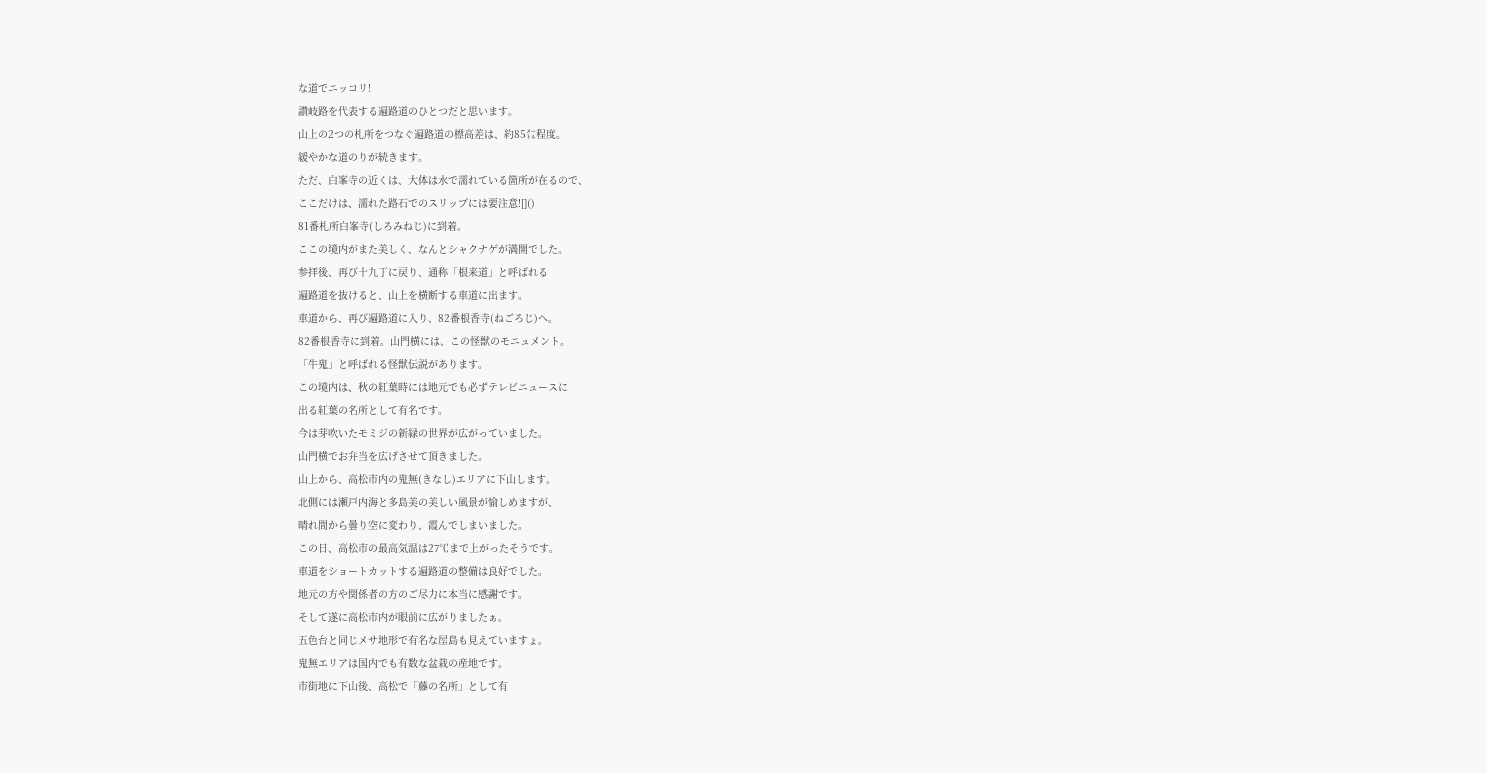な道でニッコリ!
讃岐路を代表する遍路道のひとつだと思います。
山上の2つの札所をつなぐ遍路道の標高差は、約85㍍程度。
緩やかな道のりが続きます。
ただ、白峯寺の近くは、大体は水で濡れている箇所が在るので、
ここだけは、濡れた路石でのスリップには要注意![]()
81番札所白峯寺(しろみねじ)に到着。
ここの境内がまた美しく、なんとシャクナゲが満開でした。
参拝後、再び十九丁に戻り、通称「根来道」と呼ばれる
遍路道を抜けると、山上を横断する車道に出ます。
車道から、再び遍路道に入り、82番根香寺(ねごろじ)へ。
82番根香寺に到着。山門横には、この怪獣のモニュメント。
「牛鬼」と呼ばれる怪獣伝説があります。
この境内は、秋の紅葉時には地元でも必ずテレビニュースに
出る紅葉の名所として有名です。
今は芽吹いたモミジの新緑の世界が広がっていました。
山門横でお弁当を広げさせて頂きました。
山上から、高松市内の鬼無(きなし)エリアに下山します。
北側には瀬戸内海と多島美の美しい風景が愉しめますが、
晴れ間から曇り空に変わり、霞んでしまいました。
この日、高松市の最高気温は27℃まで上がったそうです。
車道をショートカットする遍路道の整備は良好でした。
地元の方や関係者の方のご尽力に本当に感謝です。
そして遂に高松市内が眼前に広がりましたぁ。
五色台と同じメサ地形で有名な屋島も見えていますょ。
鬼無エリアは国内でも有数な盆栽の産地です。
市街地に下山後、高松で「藤の名所」として有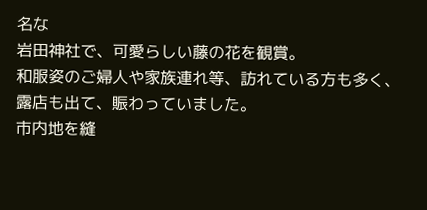名な
岩田神社で、可愛らしい藤の花を観賞。
和服姿のご婦人や家族連れ等、訪れている方も多く、
露店も出て、賑わっていました。
市内地を縫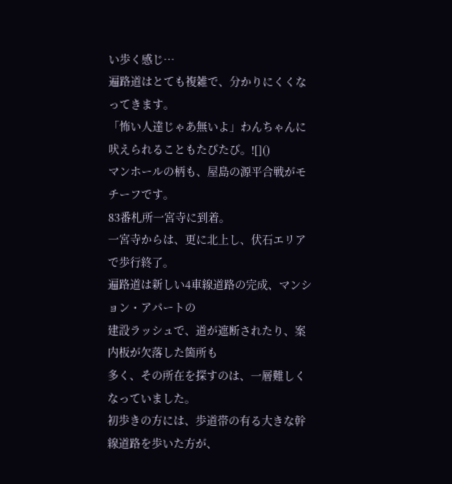い歩く感じ…
遍路道はとても複雑で、分かりにくくなってきます。
「怖い人達じゃあ無いよ」わんちゃんに
吠えられることもたびたび。![]()
マンホールの柄も、屋島の源平合戦がモチーフです。
83番札所一宮寺に到着。
一宮寺からは、更に北上し、伏石エリアで歩行終了。
遍路道は新しい4車線道路の完成、マンション・アパートの
建設ラッシュで、道が遮断されたり、案内板が欠落した箇所も
多く、その所在を探すのは、一層難しくなっていました。
初歩きの方には、歩道帯の有る大きな幹線道路を歩いた方が、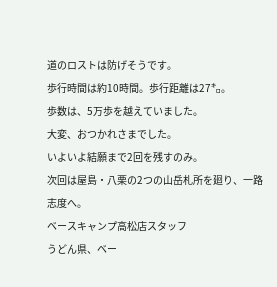道のロストは防げそうです。
歩行時間は約10時間。歩行距離は27㌔。
歩数は、5万歩を越えていました。
大変、おつかれさまでした。
いよいよ結願まで2回を残すのみ。
次回は屋島・八栗の2つの山岳札所を廻り、一路志度へ。
ベースキャンプ高松店スタッフ
うどん県、ベー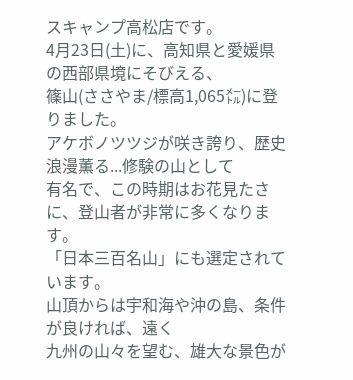スキャンプ高松店です。
4月23日(土)に、高知県と愛媛県の西部県境にそびえる、
篠山(ささやま/標高1,065㍍)に登りました。
アケボノツツジが咲き誇り、歴史浪漫薫る...修験の山として
有名で、この時期はお花見たさに、登山者が非常に多くなります。
「日本三百名山」にも選定されています。
山頂からは宇和海や沖の島、条件が良ければ、遠く
九州の山々を望む、雄大な景色が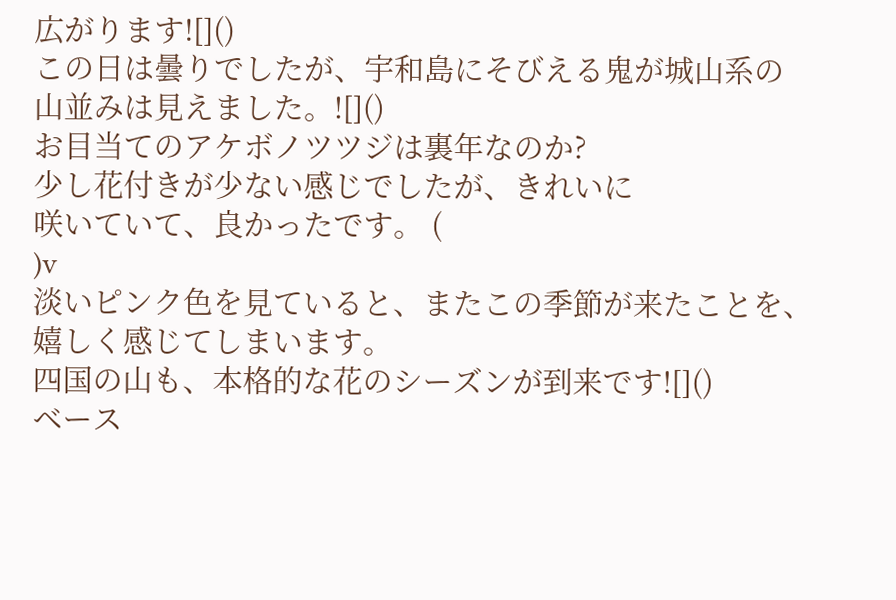広がります![]()
この日は曇りでしたが、宇和島にそびえる鬼が城山系の
山並みは見えました。![]()
お目当てのアケボノツツジは裏年なのか?
少し花付きが少ない感じでしたが、きれいに
咲いていて、良かったです。 (
)v
淡いピンク色を見ていると、またこの季節が来たことを、
嬉しく感じてしまいます。
四国の山も、本格的な花のシーズンが到来です![]()
ベース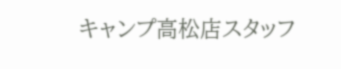キャンプ高松店スタッフ